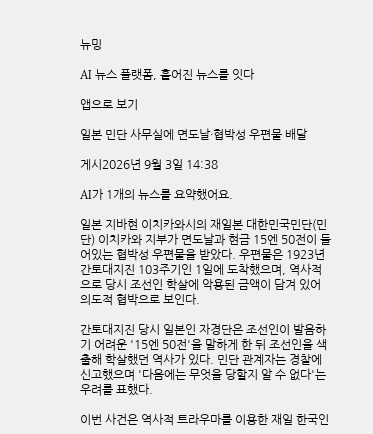뉴밍

AI 뉴스 플랫폼, 흩어진 뉴스를 잇다

앱으로 보기

일본 민단 사무실에 면도날·협박성 우편물 배달

게시2026년 9월 3일 14:38

AI가 1개의 뉴스를 요약했어요.

일본 지바현 이치카와시의 재일본 대한민국민단(민단) 이치카와 지부가 면도날과 현금 15엔 50전이 들어있는 협박성 우편물을 받았다. 우편물은 1923년 간토대지진 103주기인 1일에 도착했으며, 역사적으로 당시 조선인 학살에 악용된 금액이 담겨 있어 의도적 협박으로 보인다.

간토대지진 당시 일본인 자경단은 조선인이 발음하기 어려운 '15엔 50전'을 말하게 한 뒤 조선인을 색출해 학살했던 역사가 있다. 민단 관계자는 경찰에 신고했으며 '다음에는 무엇을 당할지 알 수 없다'는 우려를 표했다.

이번 사건은 역사적 트라우마를 이용한 재일 한국인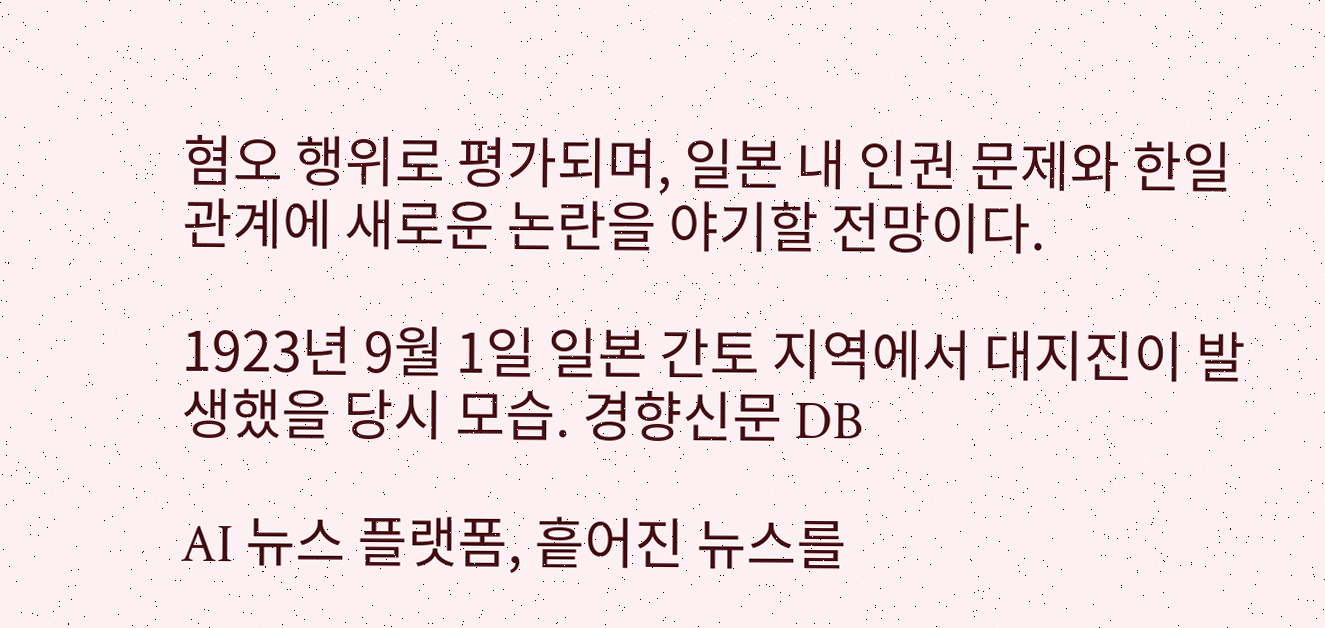혐오 행위로 평가되며, 일본 내 인권 문제와 한일 관계에 새로운 논란을 야기할 전망이다.

1923년 9월 1일 일본 간토 지역에서 대지진이 발생했을 당시 모습. 경향신문 DB

AI 뉴스 플랫폼, 흩어진 뉴스를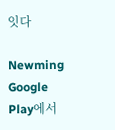잇다

Newming
Google Play에서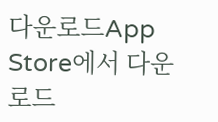다운로드App Store에서 다운로드